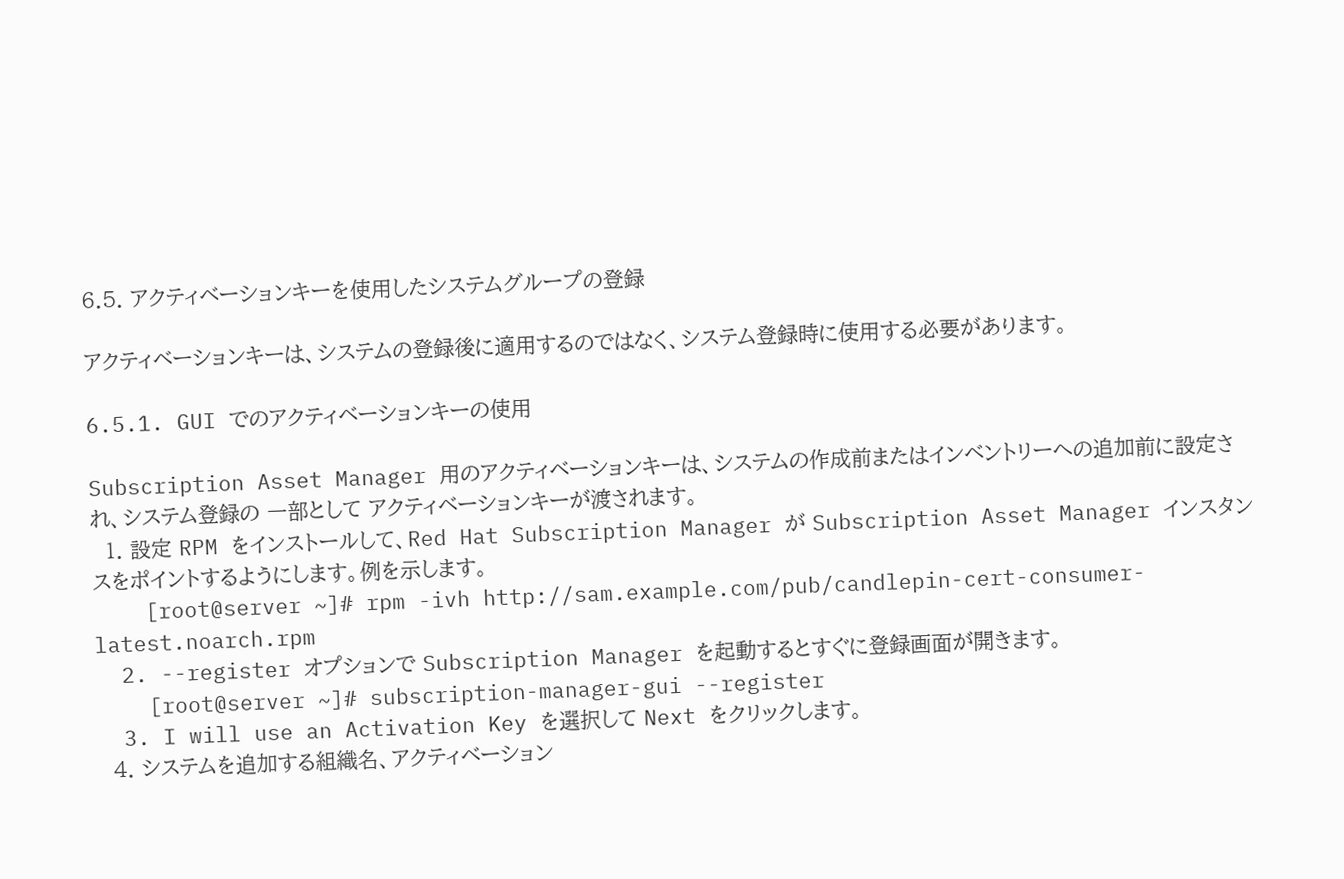6.5. アクティベーションキーを使用したシステムグループの登録

アクティベーションキーは、システムの登録後に適用するのではなく、システム登録時に使用する必要があります。

6.5.1. GUI でのアクティベーションキーの使用

Subscription Asset Manager 用のアクティベーションキーは、システムの作成前またはインベントリーへの追加前に設定され、システム登録の 一部として アクティベーションキーが渡されます。
  1. 設定 RPM をインストールして、Red Hat Subscription Manager が Subscription Asset Manager インスタンスをポイントするようにします。例を示します。
    [root@server ~]# rpm -ivh http://sam.example.com/pub/candlepin-cert-consumer-latest.noarch.rpm
  2. --register オプションで Subscription Manager を起動するとすぐに登録画面が開きます。
    [root@server ~]# subscription-manager-gui --register
  3. I will use an Activation Key を選択して Next をクリックします。
  4. システムを追加する組織名、アクティベーション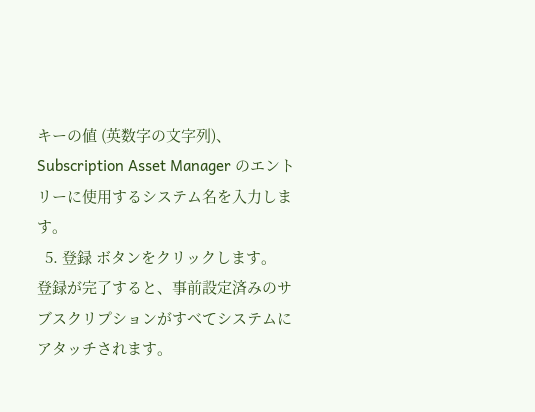キーの値 (英数字の文字列)、Subscription Asset Manager のエントリーに使用するシステム名を入力します。
  5. 登録 ボタンをクリックします。
登録が完了すると、事前設定済みのサブスクリプションがすべてシステムにアタッチされます。